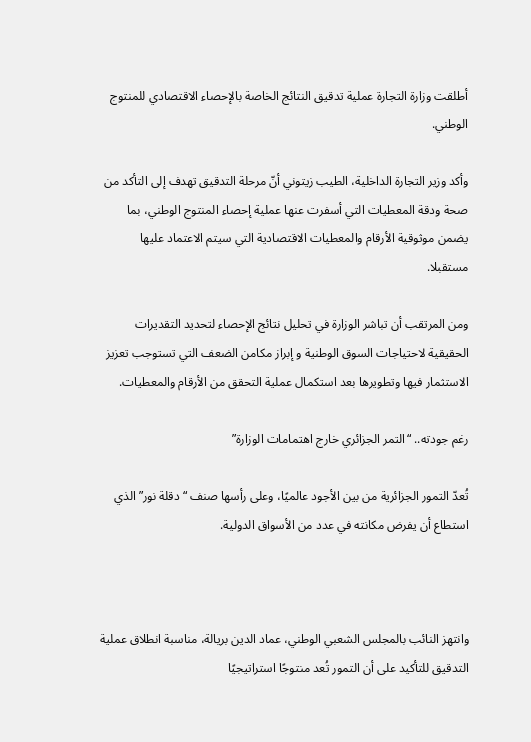أطلقت وزارة التجارة عملية تدقيق النتائج الخاصة بالإحصاء الاقتصادي للمنتوج الوطني.

وأكد وزير التجارة الداخلية، الطيب زيتوني أنّ مرحلة التدقيق تهدف إلى التأكد من صحة ودقة المعطيات التي أسفرت عنها عملية إحصاء المنتوج الوطني، بما يضمن موثوقية الأرقام والمعطيات الاقتصادية التي سيتم الاعتماد عليها مستقبلا.

ومن المرتقب أن تباشر الوزارة في تحليل نتائج الإحصاء لتحديد التقديرات الحقيقية لاحتياجات السوق الوطنية و إبراز مكامن الضعف التي تستوجب تعزيز الاستثمار فيها وتطويرها بعد استكمال عملية التحقق من الأرقام والمعطيات.

رغم جودته.. “التمر الجزائري خارج اهتمامات الوزارة”

تُعدّ التمور الجزائرية من بين الأجود عالميًا، وعلى رأسها صنف “دقلة نور” الذي استطاع أن يفرض مكانته في عدد من الأسواق الدولية.



وانتهز النائب بالمجلس الشعبي الوطني، عماد الدين بريالة، مناسبة انطلاق عملية التدقيق للتأكيد على أن التمور تُعد منتوجًا استراتيجيًا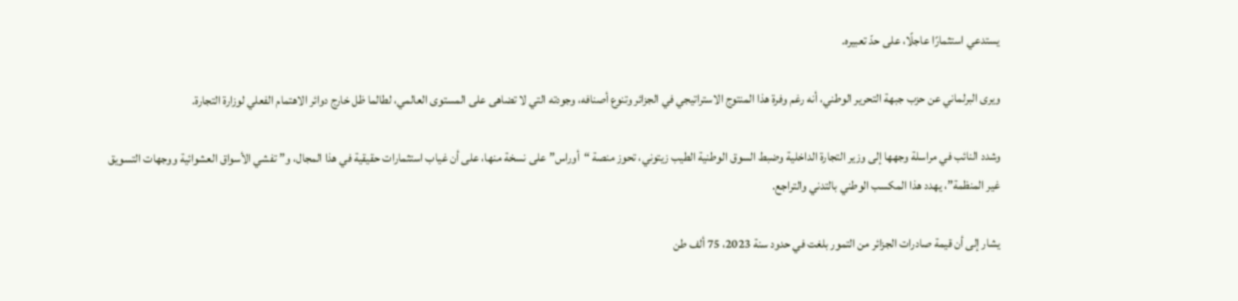يستدعي استثمارًا عاجلًا، على حدّ تعبيره.

ويرى البرلماني عن حزب جبهة التحرير الوطني، أنه رغم وفرة هذا المنتوج الاستراتيجي في الجزائر وتنوع أصنافه، وجودته التي لا تضاهى على المستوى العالمي، لطالما ظل خارج دوائر الاهتمام الفعلي لوزارة التجارة.

وشدد النائب في مراسلة وجهها إلى وزير التجارة الداخلية وضبط السوق الوطنية الطيب زيتوني، تحوز منصة “أوراس” على نسخة منها، على أن غياب استثمارات حقيقية في هذا المجال، و”تفشي الأسواق العشوائية ووجهات التسويق غير المنظمة”، يهدد هذا المكسب الوطني بالتدني والتراجع.

يشار إلى أن قيمة صادرات الجزائر من التمور بلغت في حدود سنة 2023، 75 ألف طن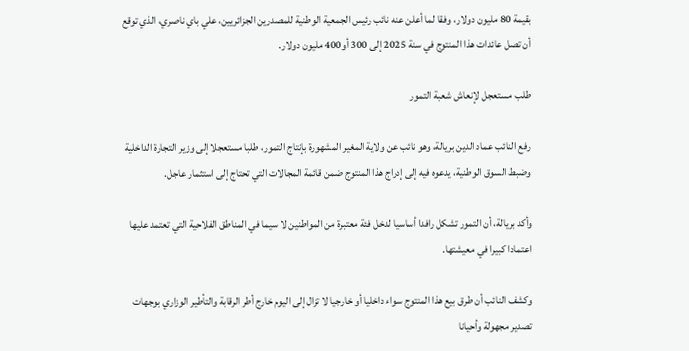بقيمة 80 مليون دولار، وفقا لما أعلن عنه نائب رئيس الجمعية الوطنية للمصدرين الجزائريين، علي باي ناصري، الذي توقع أن تصل عائدات هذا المنتوج في سنة 2025 إلى 300 أو400 مليون دولار.

طلب مستعجل لإنعاش شعبة التمور

رفع النائب عماد الدين بريالة، وهو نائب عن ولاية المغير المشهورة بإنتاج التمور، طلبا مستعجلا إلى وزير التجارة الداخلية وضبط السوق الوطنية، يدعوه فيه إلى إدراج هذا المنتوج ضمن قائمة المجالات التي تحتاج إلى استثمار عاجل.

وأكد بريالة، أن التمور تشكل رافدا أساسيا لدخل فئة معتبرة من المواطنين لا سيما في المناطق الفلاحية التي تعتمد عليها اعتمادا كبيرا في معيشتها.

وكشف النائب أن طرق بيع هذا المنتوج سواء داخليا أو خارجيا لا تزال إلى اليوم خارج أطر الرقابة والتأطير الوزاري بوجهات تصدير مجهولة وأحيانا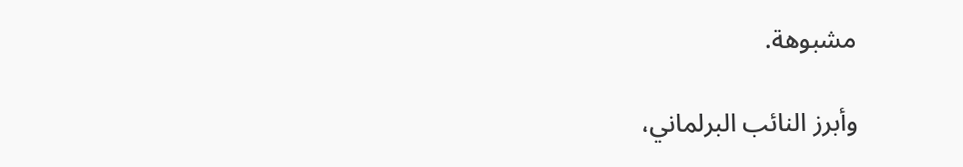مشبوهة.

وأبرز النائب البرلماني،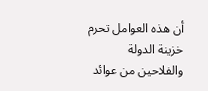أن هذه العوامل تحرم خزينة الدولة والفلاحين من عوائد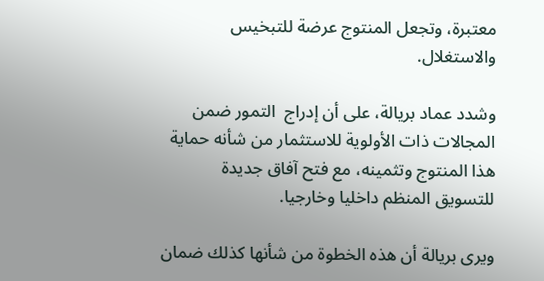معتبرة، وتجعل المنتوج عرضة للتبخيس والاستغلال.

وشدد عماد بريالة، على أن إدراج  التمور ضمن المجالات ذات الأولوية للاستثمار من شأنه حماية هذا المنتوج وتثمينه، مع فتح آفاق جديدة للتسويق المنظم داخليا وخارجيا.

ويرى بريالة أن هذه الخطوة من شأنها كذلك ضمان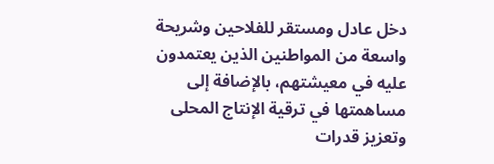دخل عادل ومستقر للفلاحين وشريحة واسعة من المواطنين الذين يعتمدون عليه في معيشتهم، بالإضافة إلى مساهمتها في ترقية الإنتاج المحلى وتعزيز قدرات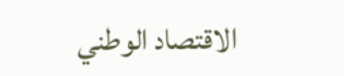الاقتصاد الوطني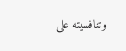وتنافسيته على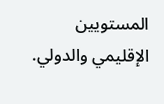المستويين الإقليمي والدولي.